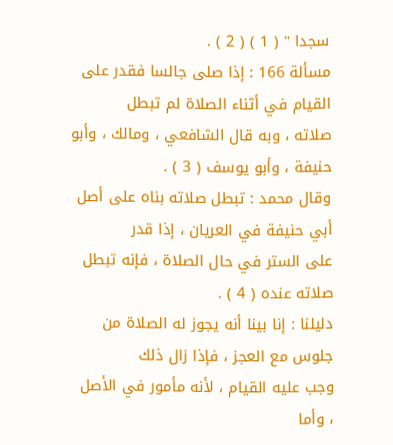سجدا " ( 1 ) ( 2 ) .
مسألة 166 : إذا صلى جالسا فقدر على القيام في أثناء الصلاة لم تبطل
صلاته ، وبه قال الشافعي ، ومالك ، وأبو حنيفة ، وأبو يوسف ( 3 ) .
وقال محمد : تبطل صلاته بناه على أصل أبي حنيفة في العريان ، إذا قدر
على الستر في حال الصلاة ، فإنه تبطل صلاته عنده ( 4 ) .
دليلنا : إنا بينا أنه يجوز له الصلاة من جلوس مع العجز ، فإذا زال ذلك
وجب عليه القيام ، لأنه مأمور في الأصل ، وأما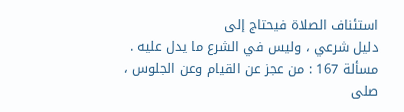استئناف الصلاة فيحتاج إلى
دليل شرعي ، وليس في الشرع ما يدل عليه .
مسألة 167 : من عجز عن القيام وعن الجلوس ، صلى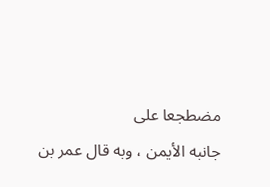مضطجعا على
جانبه الأيمن ، وبه قال عمر بن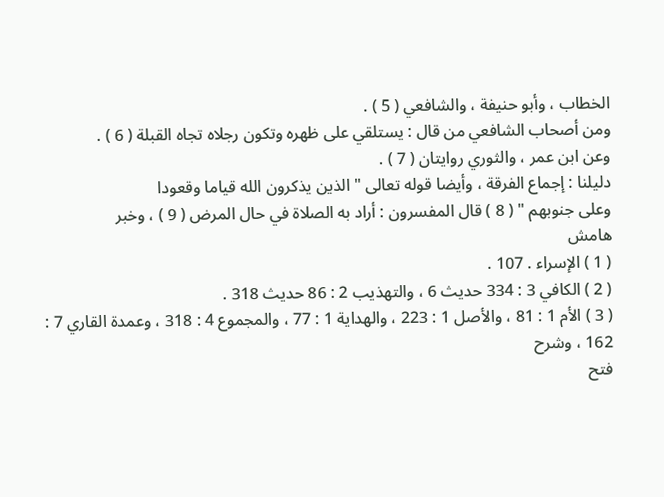الخطاب ، وأبو حنيفة ، والشافعي ( 5 ) .
ومن أصحاب الشافعي من قال : يستلقي على ظهره وتكون رجلاه تجاه القبلة ( 6 ) .
وعن ابن عمر ، والثوري روايتان ( 7 ) .
دليلنا : إجماع الفرقة ، وأيضا قوله تعالى " الذين يذكرون الله قياما وقعودا
وعلى جنوبهم " ( 8 ) قال المفسرون : أراد به الصلاة في حال المرض ( 9 ) ، وخبر
هامش
( 1 ) الإسراء . 107 .
( 2 ) الكافي 3 : 334 حديث 6 ، والتهذيب 2 : 86 حديث 318 .
( 3 ) الأم 1 : 81 ، والأصل 1 : 223 ، والهداية 1 : 77 ، والمجموع 4 : 318 ، وعمدة القاري 7 : 162 ، وشرح
فتح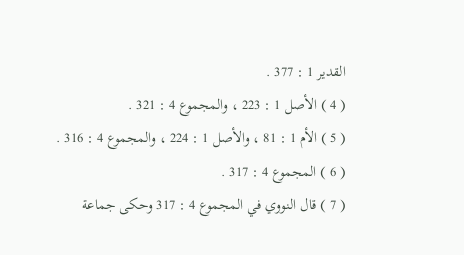القدير 1 : 377 .
( 4 ) الأصل 1 : 223 ، والمجموع 4 : 321 .
( 5 ) الأم 1 : 81 ، والأصل 1 : 224 ، والمجموع 4 : 316 .
( 6 ) المجموع 4 : 317 .
( 7 ) قال النووي في المجموع 4 : 317 وحكى جماعة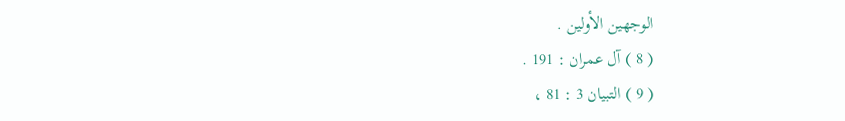الوجهين الأولين .
( 8 ) آل عمران : 191 .
( 9 ) التبيان 3 : 81 ،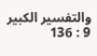والتفسير الكبير 9 : 136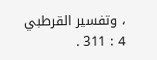، وتفسير القرطبي 4 : 311 .